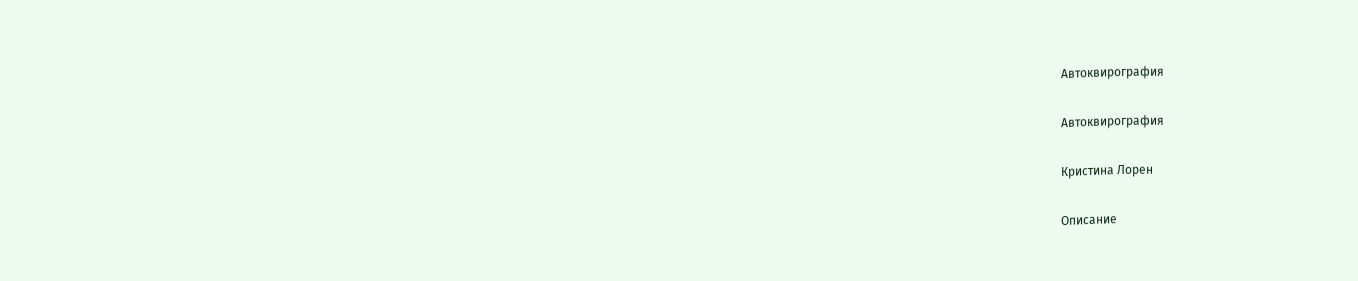Автоквирография

Автоквирография

Кристина Лорен

Описание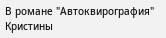В романе "Автоквирография" Кристины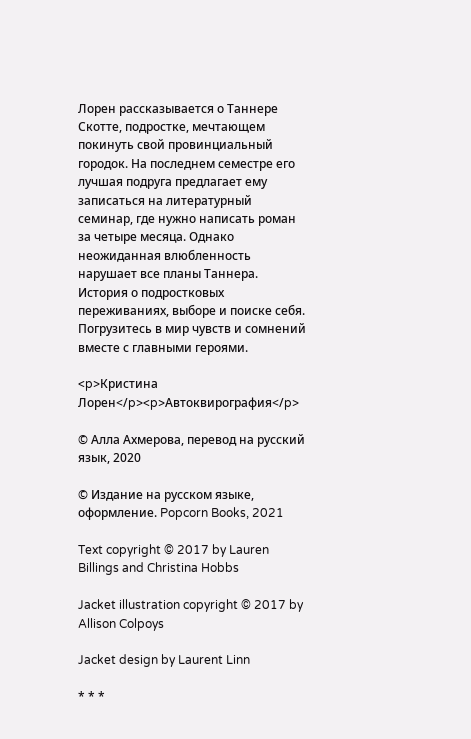Лорен рассказывается о Таннере Скотте, подростке, мечтающем покинуть свой провинциальный городок. На последнем семестре его лучшая подруга предлагает ему записаться на литературный семинар, где нужно написать роман за четыре месяца. Однако неожиданная влюбленность нарушает все планы Таннера. История о подростковых переживаниях, выборе и поиске себя. Погрузитесь в мир чувств и сомнений вместе с главными героями.

<p>Кристина Лорен</p><p>Автоквирография</p>

© Алла Ахмерова, перевод на русский язык, 2020

© Издание на русском языке, оформление. Popcorn Books, 2021

Text copyright © 2017 by Lauren Billings and Christina Hobbs

Jacket illustration copyright © 2017 by Allison Colpoys

Jacket design by Laurent Linn

* * *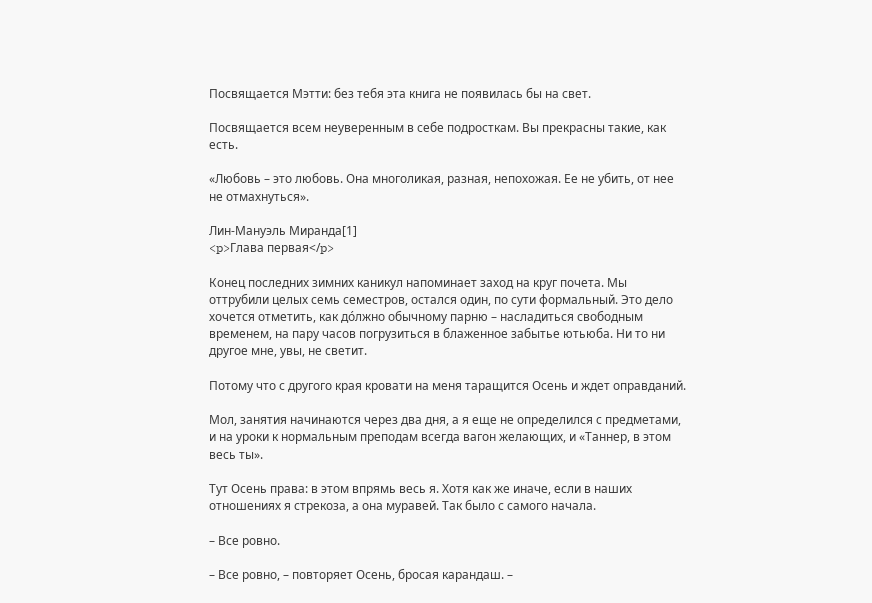Посвящается Мэтти: без тебя эта книга не появилась бы на свет.

Посвящается всем неуверенным в себе подросткам. Вы прекрасны такие, как есть.

«Любовь – это любовь. Она многоликая, разная, непохожая. Ее не убить, от нее не отмахнуться».

Лин-Мануэль Миранда[1]
<p>Глава первая</p>

Конец последних зимних каникул напоминает заход на круг почета. Мы оттрубили целых семь семестров, остался один, по сути формальный. Это дело хочется отметить, как дóлжно обычному парню – насладиться свободным временем, на пару часов погрузиться в блаженное забытье ютьюба. Ни то ни другое мне, увы, не светит.

Потому что с другого края кровати на меня таращится Осень и ждет оправданий.

Мол, занятия начинаются через два дня, а я еще не определился с предметами, и на уроки к нормальным преподам всегда вагон желающих, и «Таннер, в этом весь ты».

Тут Осень права: в этом впрямь весь я. Хотя как же иначе, если в наших отношениях я стрекоза, а она муравей. Так было с самого начала.

– Все ровно.

– Все ровно, – повторяет Осень, бросая карандаш. –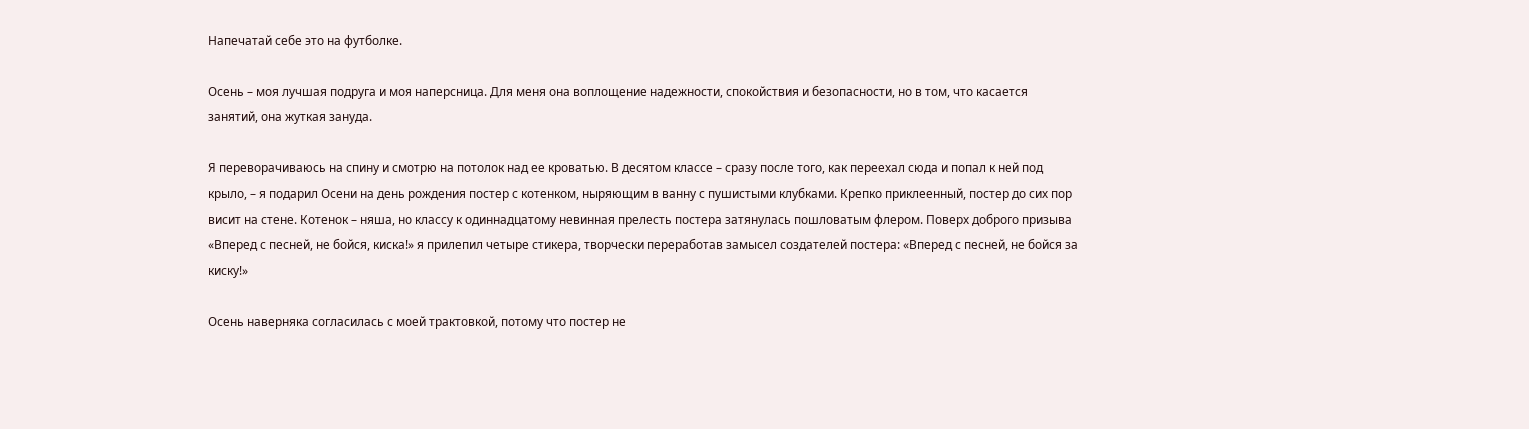Напечатай себе это на футболке.

Осень – моя лучшая подруга и моя наперсница. Для меня она воплощение надежности, спокойствия и безопасности, но в том, что касается занятий, она жуткая зануда.

Я переворачиваюсь на спину и смотрю на потолок над ее кроватью. В десятом классе – сразу после того, как переехал сюда и попал к ней под крыло, – я подарил Осени на день рождения постер с котенком, ныряющим в ванну с пушистыми клубками. Крепко приклеенный, постер до сих пор висит на стене. Котенок – няша, но классу к одиннадцатому невинная прелесть постера затянулась пошловатым флером. Поверх доброго призыва «Вперед с песней, не бойся, киска!» я прилепил четыре стикера, творчески переработав замысел создателей постера: «Вперед с песней, не бойся за киску!»

Осень наверняка согласилась с моей трактовкой, потому что постер не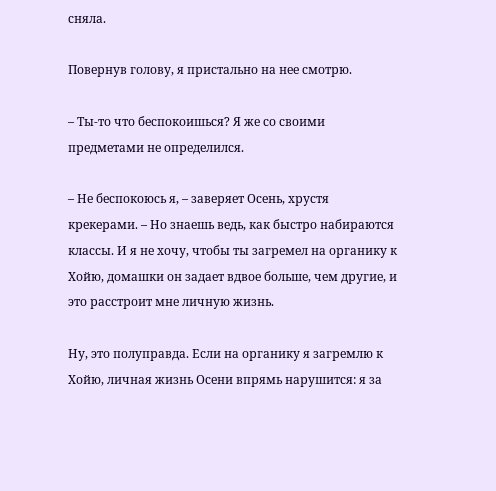сняла.

Повернув голову, я пристально на нее смотрю.

– Ты-то что беспокоишься? Я же со своими предметами не определился.

– Не беспокоюсь я, – заверяет Осень, хрустя крекерами. – Но знаешь ведь, как быстро набираются классы. И я не хочу, чтобы ты загремел на органику к Хойю, домашки он задает вдвое больше, чем другие, и это расстроит мне личную жизнь.

Ну, это полуправда. Если на органику я загремлю к Хойю, личная жизнь Осени впрямь нарушится: я за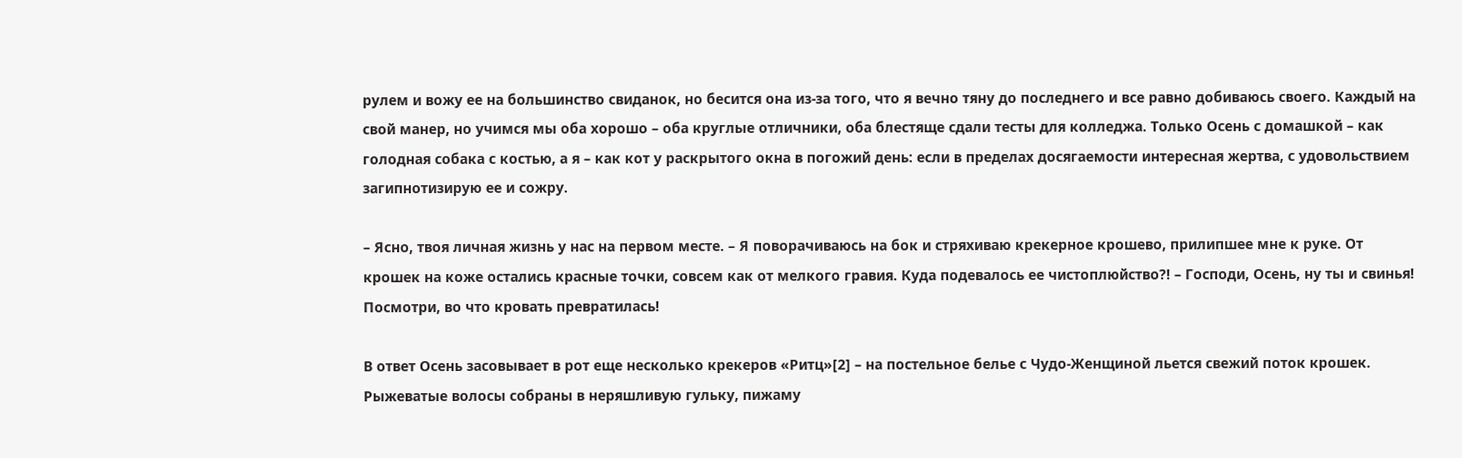рулем и вожу ее на большинство свиданок, но бесится она из-за того, что я вечно тяну до последнего и все равно добиваюсь своего. Каждый на свой манер, но учимся мы оба хорошо – оба круглые отличники, оба блестяще сдали тесты для колледжа. Только Осень с домашкой – как голодная собака с костью, а я – как кот у раскрытого окна в погожий день: если в пределах досягаемости интересная жертва, с удовольствием загипнотизирую ее и сожру.

– Ясно, твоя личная жизнь у нас на первом месте. – Я поворачиваюсь на бок и стряхиваю крекерное крошево, прилипшее мне к руке. От крошек на коже остались красные точки, совсем как от мелкого гравия. Куда подевалось ее чистоплюйство?! – Господи, Осень, ну ты и свинья! Посмотри, во что кровать превратилась!

В ответ Осень засовывает в рот еще несколько крекеров «Ритц»[2] – на постельное белье с Чудо-Женщиной льется свежий поток крошек. Рыжеватые волосы собраны в неряшливую гульку, пижаму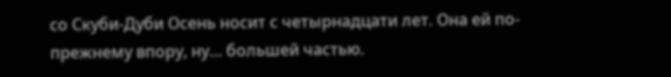со Скуби-Дуби Осень носит с четырнадцати лет. Она ей по-прежнему впору, ну… большей частью.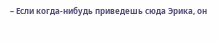– Если когда-нибудь приведешь сюда Эрика, он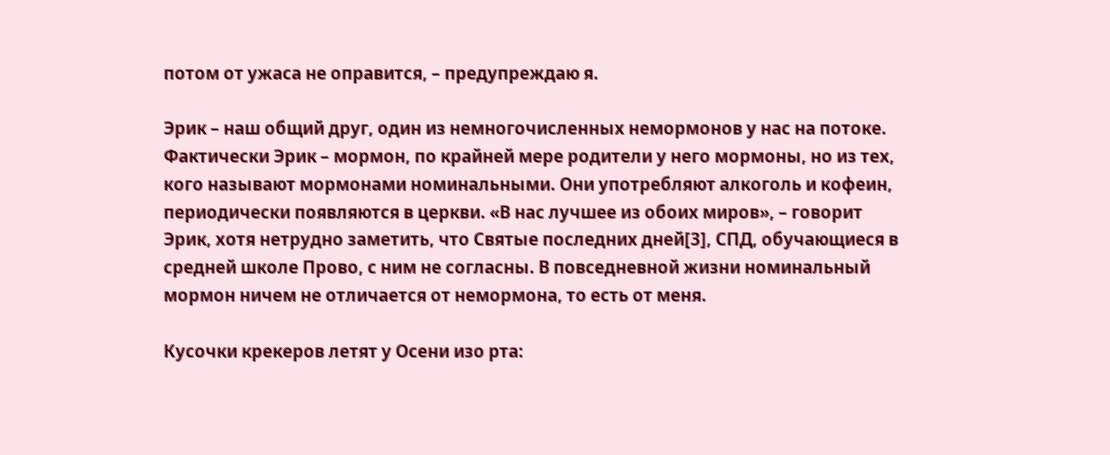потом от ужаса не оправится, – предупреждаю я.

Эрик – наш общий друг, один из немногочисленных немормонов у нас на потоке. Фактически Эрик – мормон, по крайней мере родители у него мормоны, но из тех, кого называют мормонами номинальными. Они употребляют алкоголь и кофеин, периодически появляются в церкви. «В нас лучшее из обоих миров», – говорит Эрик, хотя нетрудно заметить, что Святые последних дней[3], СПД, обучающиеся в средней школе Прово, с ним не согласны. В повседневной жизни номинальный мормон ничем не отличается от немормона, то есть от меня.

Кусочки крекеров летят у Осени изо рта: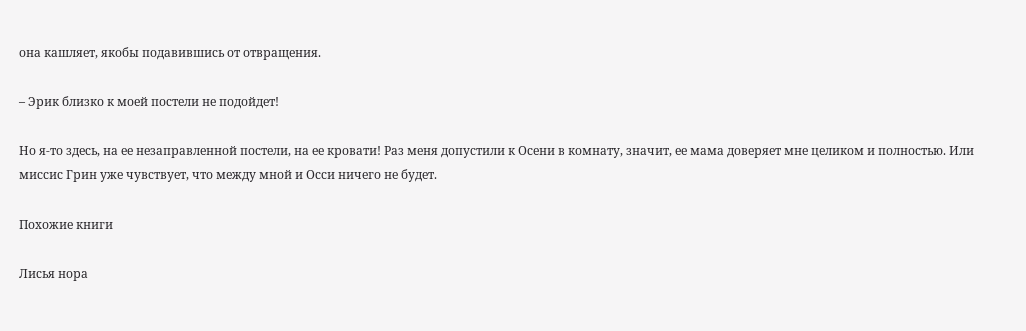она кашляет, якобы подавившись от отвращения.

– Эрик близко к моей постели не подойдет!

Но я-то здесь, на ее незаправленной постели, на ее кровати! Раз меня допустили к Осени в комнату, значит, ее мама доверяет мне целиком и полностью. Или миссис Грин уже чувствует, что между мной и Осси ничего не будет.

Похожие книги

Лисья нора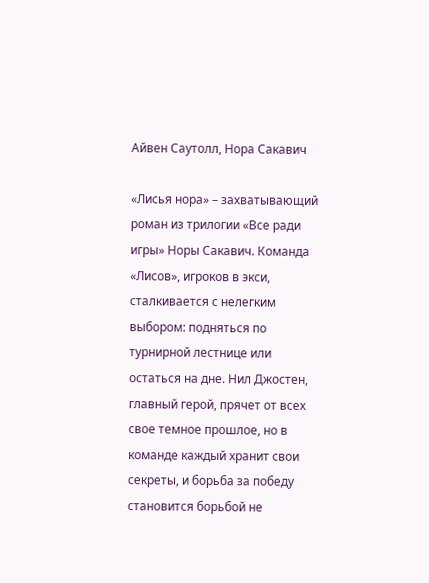Айвен Саутолл, Нора Сакавич

«Лисья нора» – захватывающий роман из трилогии «Все ради игры» Норы Сакавич. Команда «Лисов», игроков в экси, сталкивается с нелегким выбором: подняться по турнирной лестнице или остаться на дне. Нил Джостен, главный герой, прячет от всех свое темное прошлое, но в команде каждый хранит свои секреты, и борьба за победу становится борьбой не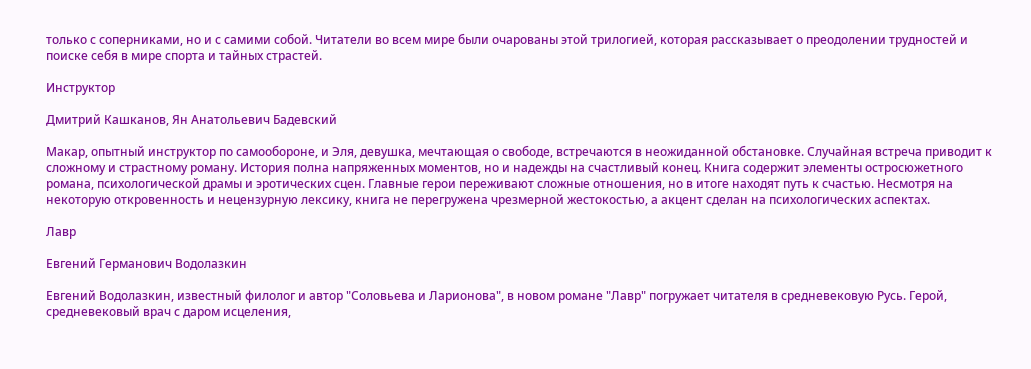только с соперниками, но и с самими собой. Читатели во всем мире были очарованы этой трилогией, которая рассказывает о преодолении трудностей и поиске себя в мире спорта и тайных страстей.

Инструктор

Дмитрий Кашканов, Ян Анатольевич Бадевский

Макар, опытный инструктор по самообороне, и Эля, девушка, мечтающая о свободе, встречаются в неожиданной обстановке. Случайная встреча приводит к сложному и страстному роману. История полна напряженных моментов, но и надежды на счастливый конец. Книга содержит элементы остросюжетного романа, психологической драмы и эротических сцен. Главные герои переживают сложные отношения, но в итоге находят путь к счастью. Несмотря на некоторую откровенность и нецензурную лексику, книга не перегружена чрезмерной жестокостью, а акцент сделан на психологических аспектах.

Лавр

Евгений Германович Водолазкин

Евгений Водолазкин, известный филолог и автор "Соловьева и Ларионова", в новом романе "Лавр" погружает читателя в средневековую Русь. Герой, средневековый врач с даром исцеления,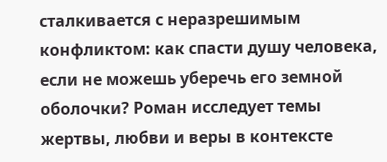сталкивается с неразрешимым конфликтом: как спасти душу человека, если не можешь уберечь его земной оболочки? Роман исследует темы жертвы, любви и веры в контексте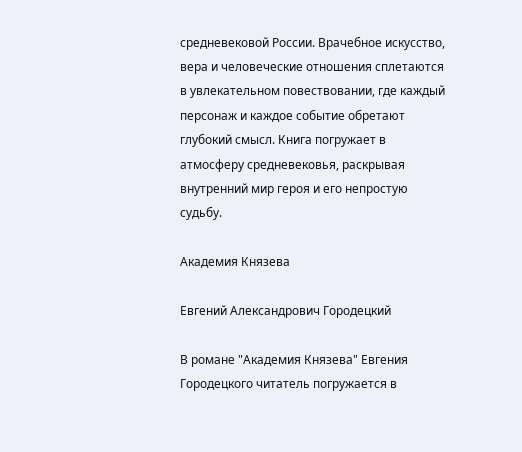средневековой России. Врачебное искусство, вера и человеческие отношения сплетаются в увлекательном повествовании, где каждый персонаж и каждое событие обретают глубокий смысл. Книга погружает в атмосферу средневековья, раскрывая внутренний мир героя и его непростую судьбу.

Академия Князева

Евгений Александрович Городецкий

В романе "Академия Князева" Евгения Городецкого читатель погружается в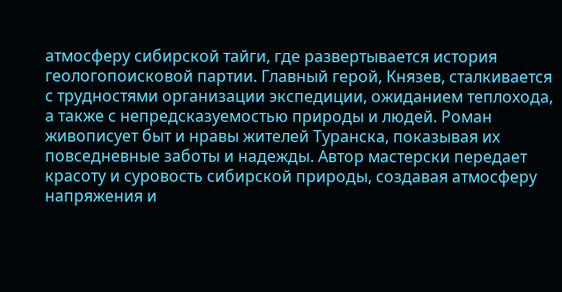атмосферу сибирской тайги, где развертывается история геологопоисковой партии. Главный герой, Князев, сталкивается с трудностями организации экспедиции, ожиданием теплохода, а также с непредсказуемостью природы и людей. Роман живописует быт и нравы жителей Туранска, показывая их повседневные заботы и надежды. Автор мастерски передает красоту и суровость сибирской природы, создавая атмосферу напряжения и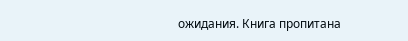ожидания. Книга пропитана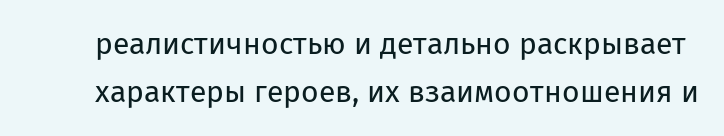реалистичностью и детально раскрывает характеры героев, их взаимоотношения и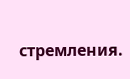стремления.